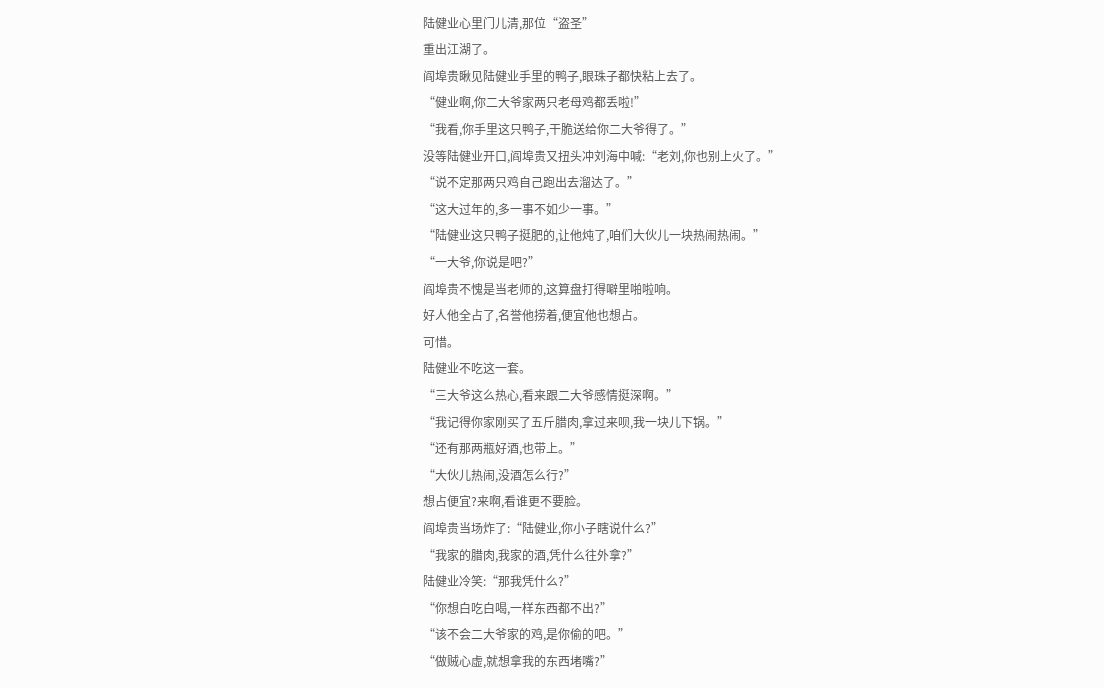陆健业心里门儿清,那位“盗圣”
重出江湖了。
阎埠贵瞅见陆健业手里的鸭子,眼珠子都快粘上去了。
“健业啊,你二大爷家两只老母鸡都丢啦!”
“我看,你手里这只鸭子,干脆送给你二大爷得了。”
没等陆健业开口,阎埠贵又扭头冲刘海中喊:“老刘,你也别上火了。”
“说不定那两只鸡自己跑出去溜达了。”
“这大过年的,多一事不如少一事。”
“陆健业这只鸭子挺肥的,让他炖了,咱们大伙儿一块热闹热闹。”
“一大爷,你说是吧?”
阎埠贵不愧是当老师的,这算盘打得噼里啪啦响。
好人他全占了,名誉他捞着,便宜他也想占。
可惜。
陆健业不吃这一套。
“三大爷这么热心,看来跟二大爷感情挺深啊。”
“我记得你家刚买了五斤腊肉,拿过来呗,我一块儿下锅。”
“还有那两瓶好酒,也带上。”
“大伙儿热闹,没酒怎么行?”
想占便宜?来啊,看谁更不要脸。
阎埠贵当场炸了:“陆健业,你小子瞎说什么?”
“我家的腊肉,我家的酒,凭什么往外拿?”
陆健业冷笑:“那我凭什么?”
“你想白吃白喝,一样东西都不出?”
“该不会二大爷家的鸡,是你偷的吧。”
“做贼心虚,就想拿我的东西堵嘴?”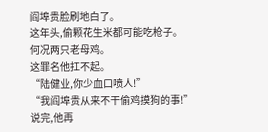阎埠贵脸刷地白了。
这年头,偷颗花生米都可能吃枪子。
何况两只老母鸡。
这罪名他扛不起。
“陆健业,你少血口喷人!”
“我阎埠贵从来不干偷鸡摸狗的事!”
说完,他再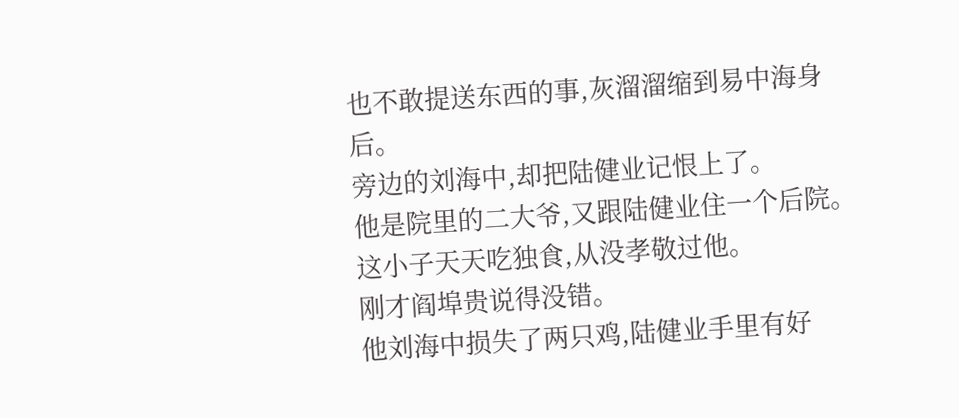也不敢提送东西的事,灰溜溜缩到易中海身后。
旁边的刘海中,却把陆健业记恨上了。
他是院里的二大爷,又跟陆健业住一个后院。
这小子天天吃独食,从没孝敬过他。
刚才阎埠贵说得没错。
他刘海中损失了两只鸡,陆健业手里有好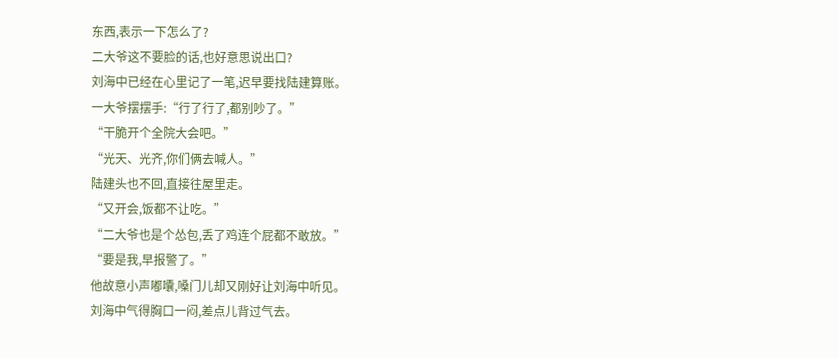东西,表示一下怎么了?
二大爷这不要脸的话,也好意思说出口?
刘海中已经在心里记了一笔,迟早要找陆建算账。
一大爷摆摆手:“行了行了,都别吵了。”
“干脆开个全院大会吧。”
“光天、光齐,你们俩去喊人。”
陆建头也不回,直接往屋里走。
“又开会,饭都不让吃。”
“二大爷也是个怂包,丢了鸡连个屁都不敢放。”
“要是我,早报警了。”
他故意小声嘟囔,嗓门儿却又刚好让刘海中听见。
刘海中气得胸口一闷,差点儿背过气去。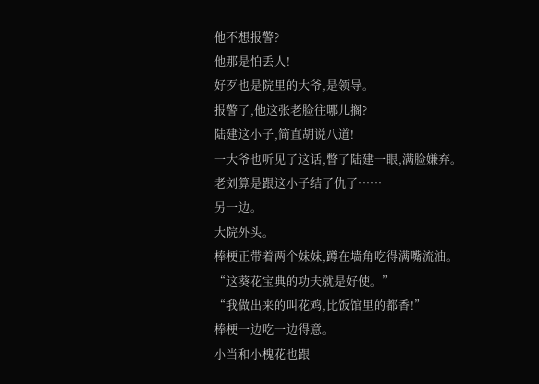他不想报警?
他那是怕丢人!
好歹也是院里的大爷,是领导。
报警了,他这张老脸往哪儿搁?
陆建这小子,简直胡说八道!
一大爷也听见了这话,瞥了陆建一眼,满脸嫌弃。
老刘算是跟这小子结了仇了……
另一边。
大院外头。
棒梗正带着两个妹妹,蹲在墙角吃得满嘴流油。
“这葵花宝典的功夫就是好使。”
“我做出来的叫花鸡,比饭馆里的都香!”
棒梗一边吃一边得意。
小当和小槐花也跟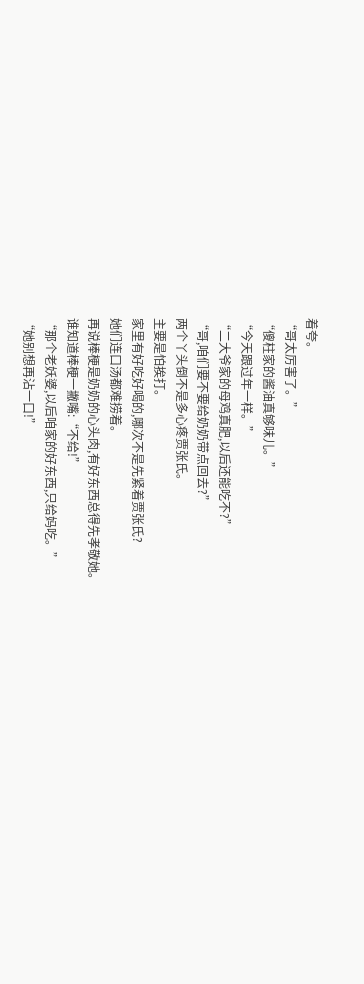着夸。
“哥太厉害了。”
“傻柱家的酱油真够味儿。”
“今天跟过年一样。”
“二大爷家的母鸡真肥,以后还能吃不?”
“哥,咱们要不要给奶奶带点回去?”
两个丫头倒不是多心疼贾张氏。
主要是怕挨打。
家里有好吃好喝的,哪次不是先紧着贾张氏?
她们连口汤都难捞着。
再说棒梗是奶奶的心头肉,有好东西总得先孝敬她。
谁知道棒梗一撇嘴:“不给!”
“那个老妖婆,以后咱家的好东西,只给妈吃。”
“她别想再沾一口!”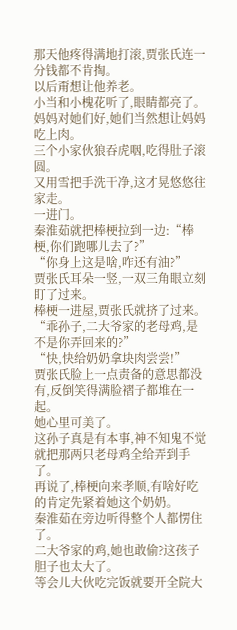那天他疼得满地打滚,贾张氏连一分钱都不肯掏。
以后甭想让他养老。
小当和小槐花听了,眼睛都亮了。
妈妈对她们好,她们当然想让妈妈吃上肉。
三个小家伙狼吞虎咽,吃得肚子滚圆。
又用雪把手洗干净,这才晃悠悠往家走。
一进门。
秦淮茹就把棒梗拉到一边:“棒梗,你们跑哪儿去了?”
“你身上这是啥,咋还有油?”
贾张氏耳朵一竖,一双三角眼立刻盯了过来。
棒梗一进屋,贾张氏就挤了过来。
“乖孙子,二大爷家的老母鸡,是不是你弄回来的?”
“快,快给奶奶拿块肉尝尝!”
贾张氏脸上一点责备的意思都没有,反倒笑得满脸褶子都堆在一起。
她心里可美了。
这孙子真是有本事,神不知鬼不觉就把那两只老母鸡全给弄到手了。
再说了,棒梗向来孝顺,有啥好吃的肯定先紧着她这个奶奶。
秦淮茹在旁边听得整个人都愣住了。
二大爷家的鸡,她也敢偷?这孩子胆子也太大了。
等会儿大伙吃完饭就要开全院大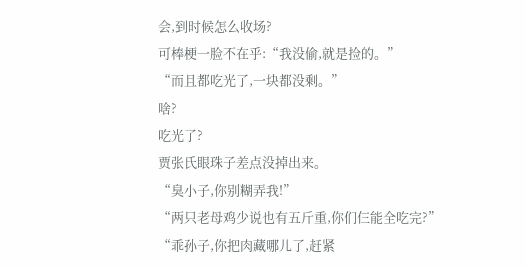会,到时候怎么收场?
可棒梗一脸不在乎:“我没偷,就是捡的。”
“而且都吃光了,一块都没剩。”
啥?
吃光了?
贾张氏眼珠子差点没掉出来。
“臭小子,你别糊弄我!”
“两只老母鸡少说也有五斤重,你们仨能全吃完?”
“乖孙子,你把肉藏哪儿了,赶紧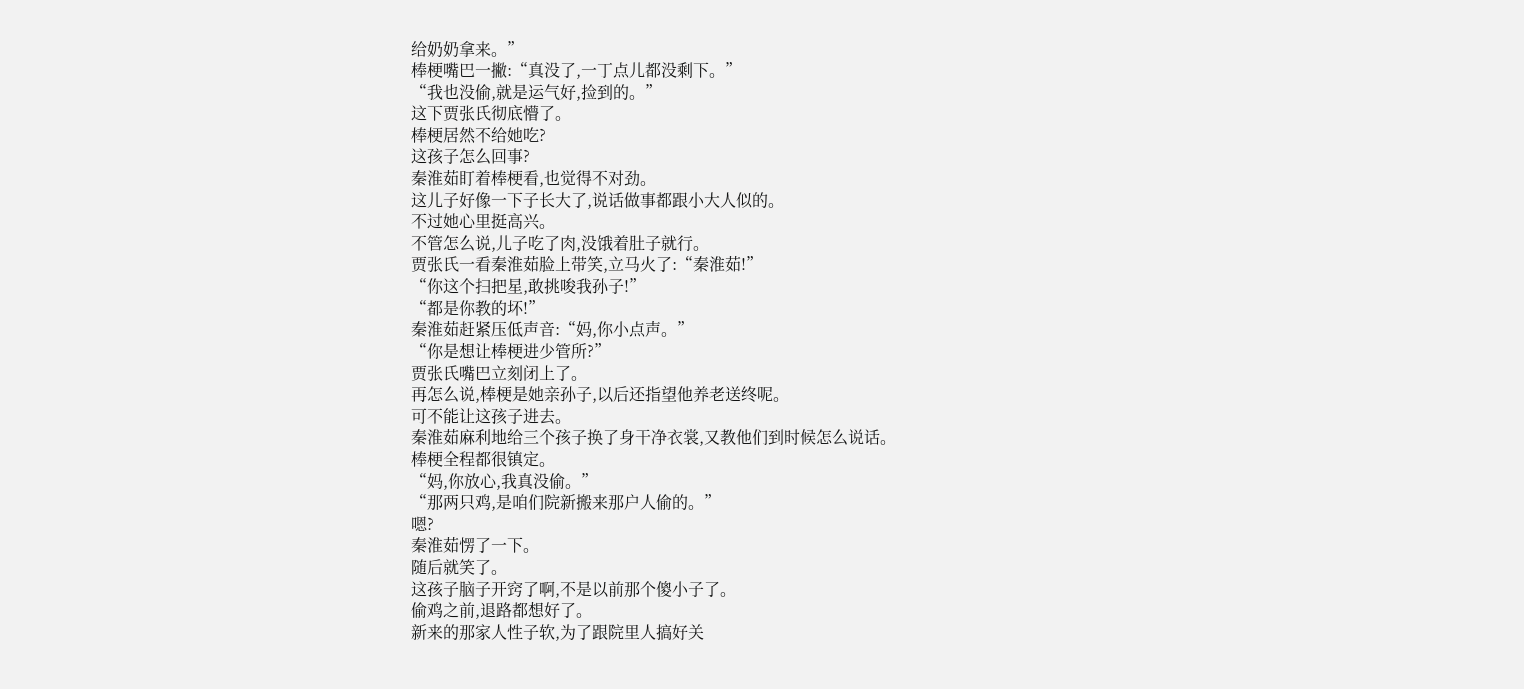给奶奶拿来。”
棒梗嘴巴一撇:“真没了,一丁点儿都没剩下。”
“我也没偷,就是运气好,捡到的。”
这下贾张氏彻底懵了。
棒梗居然不给她吃?
这孩子怎么回事?
秦淮茹盯着棒梗看,也觉得不对劲。
这儿子好像一下子长大了,说话做事都跟小大人似的。
不过她心里挺高兴。
不管怎么说,儿子吃了肉,没饿着肚子就行。
贾张氏一看秦淮茹脸上带笑,立马火了:“秦淮茹!”
“你这个扫把星,敢挑唆我孙子!”
“都是你教的坏!”
秦淮茹赶紧压低声音:“妈,你小点声。”
“你是想让棒梗进少管所?”
贾张氏嘴巴立刻闭上了。
再怎么说,棒梗是她亲孙子,以后还指望他养老送终呢。
可不能让这孩子进去。
秦淮茹麻利地给三个孩子换了身干净衣裳,又教他们到时候怎么说话。
棒梗全程都很镇定。
“妈,你放心,我真没偷。”
“那两只鸡,是咱们院新搬来那户人偷的。”
嗯?
秦淮茹愣了一下。
随后就笑了。
这孩子脑子开窍了啊,不是以前那个傻小子了。
偷鸡之前,退路都想好了。
新来的那家人性子软,为了跟院里人搞好关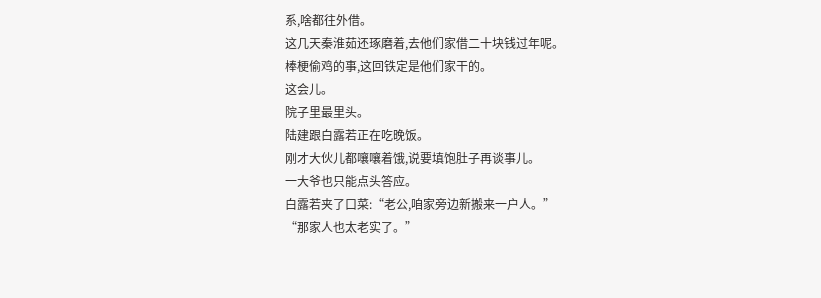系,啥都往外借。
这几天秦淮茹还琢磨着,去他们家借二十块钱过年呢。
棒梗偷鸡的事,这回铁定是他们家干的。
这会儿。
院子里最里头。
陆建跟白露若正在吃晚饭。
刚才大伙儿都嚷嚷着饿,说要填饱肚子再谈事儿。
一大爷也只能点头答应。
白露若夹了口菜:“老公,咱家旁边新搬来一户人。”
“那家人也太老实了。”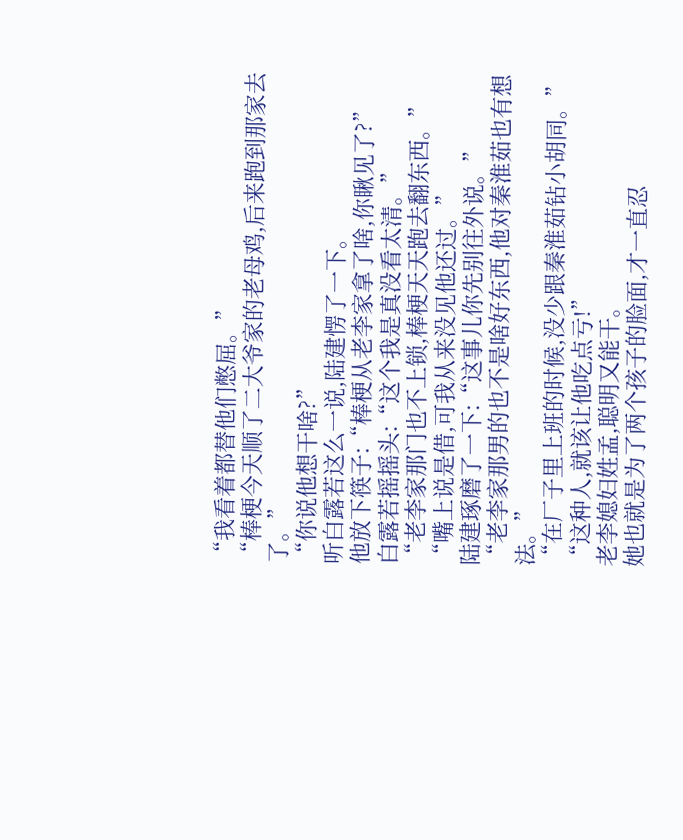“我看着都替他们憋屈。”
“棒梗今天顺了二大爷家的老母鸡,后来跑到那家去了。”
“你说他想干啥?”
听白露若这么一说,陆建愣了一下。
他放下筷子:“棒梗从老李家拿了啥,你瞅见了?”
白露若摇摇头:“这个我是真没看太清。”
“老李家那门也不上锁,棒梗天天跑去翻东西。”
“嘴上说是借,可我从来没见他还过。”
陆建琢磨了一下:“这事儿你先别往外说。”
“老李家那男的也不是啥好东西,他对秦淮茹也有想法。”
“在厂子里上班的时候,没少跟秦淮茹钻小胡同。”
“这种人,就该让他吃点亏!”
老李媳妇姓孟,聪明又能干。
她也就是为了两个孩子的脸面,才一直忍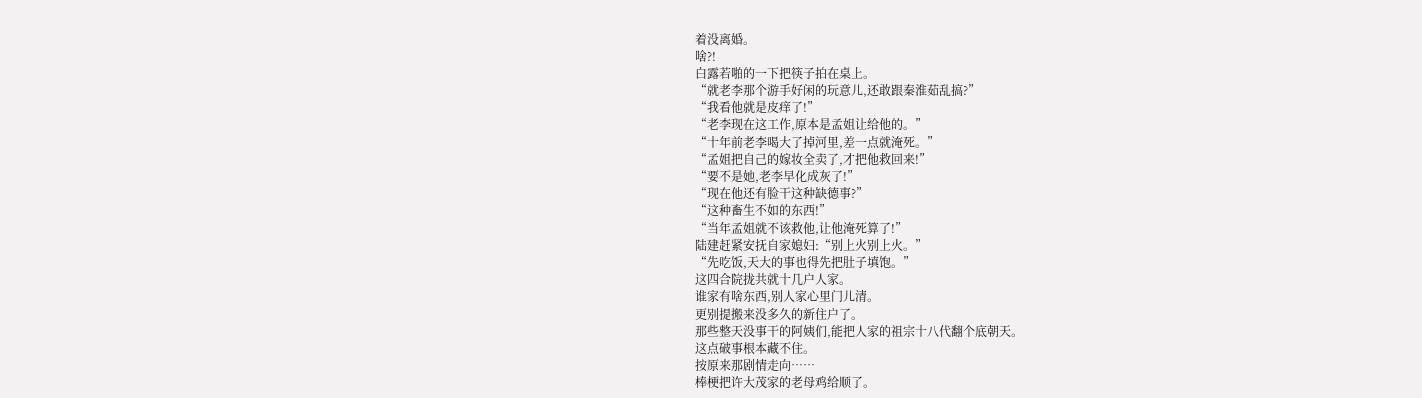着没离婚。
啥?!
白露若啪的一下把筷子拍在桌上。
“就老李那个游手好闲的玩意儿,还敢跟秦淮茹乱搞?”
“我看他就是皮痒了!”
“老李现在这工作,原本是孟姐让给他的。”
“十年前老李喝大了掉河里,差一点就淹死。”
“孟姐把自己的嫁妆全卖了,才把他救回来!”
“要不是她,老李早化成灰了!”
“现在他还有脸干这种缺德事?”
“这种畜生不如的东西!”
“当年孟姐就不该救他,让他淹死算了!”
陆建赶紧安抚自家媳妇:“别上火别上火。”
“先吃饭,天大的事也得先把肚子填饱。”
这四合院拢共就十几户人家。
谁家有啥东西,别人家心里门儿清。
更别提搬来没多久的新住户了。
那些整天没事干的阿姨们,能把人家的祖宗十八代翻个底朝天。
这点破事根本藏不住。
按原来那剧情走向……
棒梗把许大茂家的老母鸡给顺了。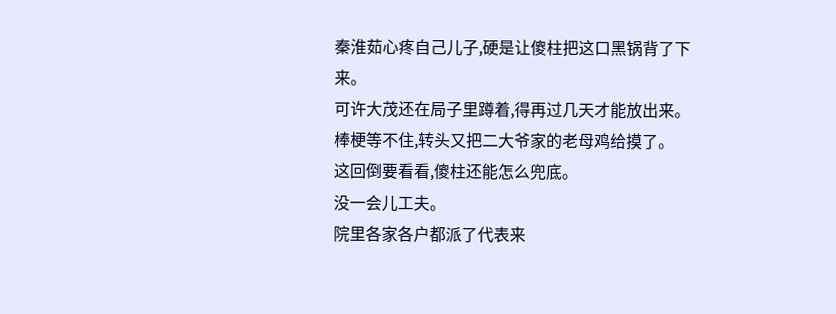秦淮茹心疼自己儿子,硬是让傻柱把这口黑锅背了下来。
可许大茂还在局子里蹲着,得再过几天才能放出来。
棒梗等不住,转头又把二大爷家的老母鸡给摸了。
这回倒要看看,傻柱还能怎么兜底。
没一会儿工夫。
院里各家各户都派了代表来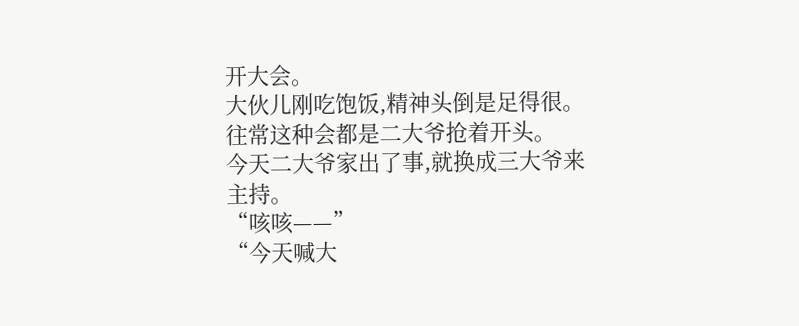开大会。
大伙儿刚吃饱饭,精神头倒是足得很。
往常这种会都是二大爷抢着开头。
今天二大爷家出了事,就换成三大爷来主持。
“咳咳——”
“今天喊大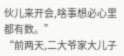伙儿来开会,啥事想必心里都有数。”
“前两天,二大爷家大儿子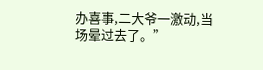办喜事,二大爷一激动,当场晕过去了。”